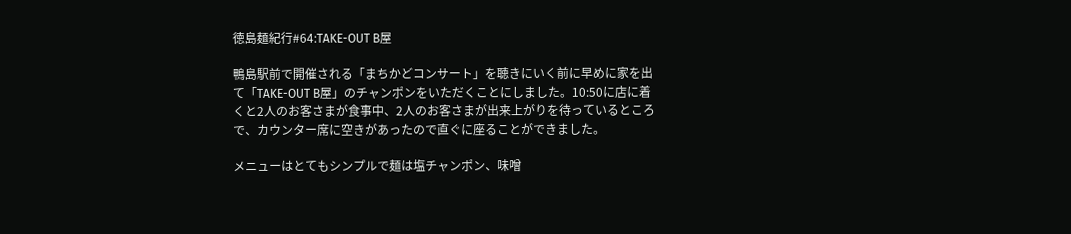徳島麺紀行#64:TAKE-OUT B屋

鴨島駅前で開催される「まちかどコンサート」を聴きにいく前に早めに家を出て「TAKE-OUT B屋」のチャンポンをいただくことにしました。10:50に店に着くと2人のお客さまが食事中、2人のお客さまが出来上がりを待っているところで、カウンター席に空きがあったので直ぐに座ることができました。

メニューはとてもシンプルで麺は塩チャンポン、味噌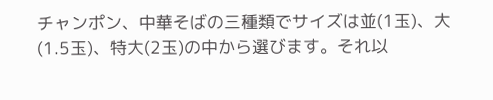チャンポン、中華そばの三種類でサイズは並(1玉)、大(1.5玉)、特大(2玉)の中から選びます。それ以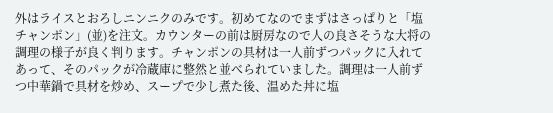外はライスとおろしニンニクのみです。初めてなのでまずはさっぱりと「塩チャンポン」(並)を注文。カウンターの前は厨房なので人の良さそうな大将の調理の様子が良く判ります。チャンポンの具材は一人前ずつパックに入れてあって、そのパックが冷蔵庫に整然と並べられていました。調理は一人前ずつ中華鍋で具材を炒め、スープで少し煮た後、温めた丼に塩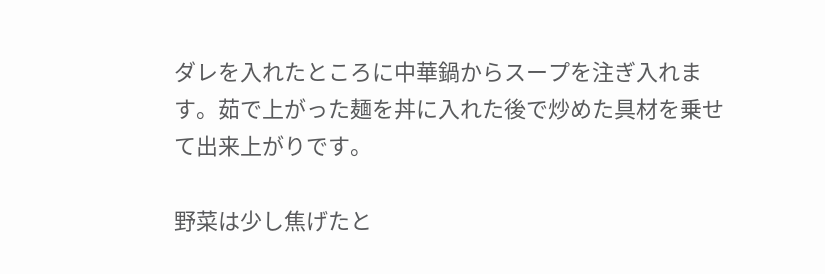ダレを入れたところに中華鍋からスープを注ぎ入れます。茹で上がった麺を丼に入れた後で炒めた具材を乗せて出来上がりです。

野菜は少し焦げたと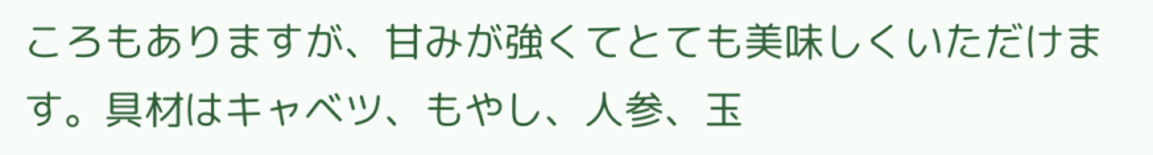ころもありますが、甘みが強くてとても美味しくいただけます。具材はキャベツ、もやし、人参、玉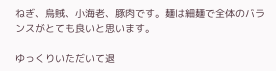ねぎ、烏賊、小海老、豚肉です。麺は細麺で全体のバランスがとても良いと思います。

ゆっくりいただいて退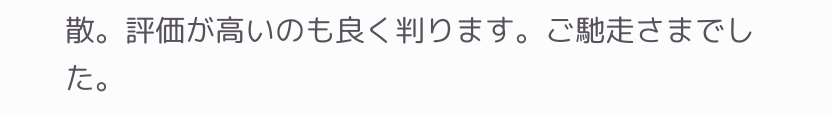散。評価が高いのも良く判ります。ご馳走さまでした。